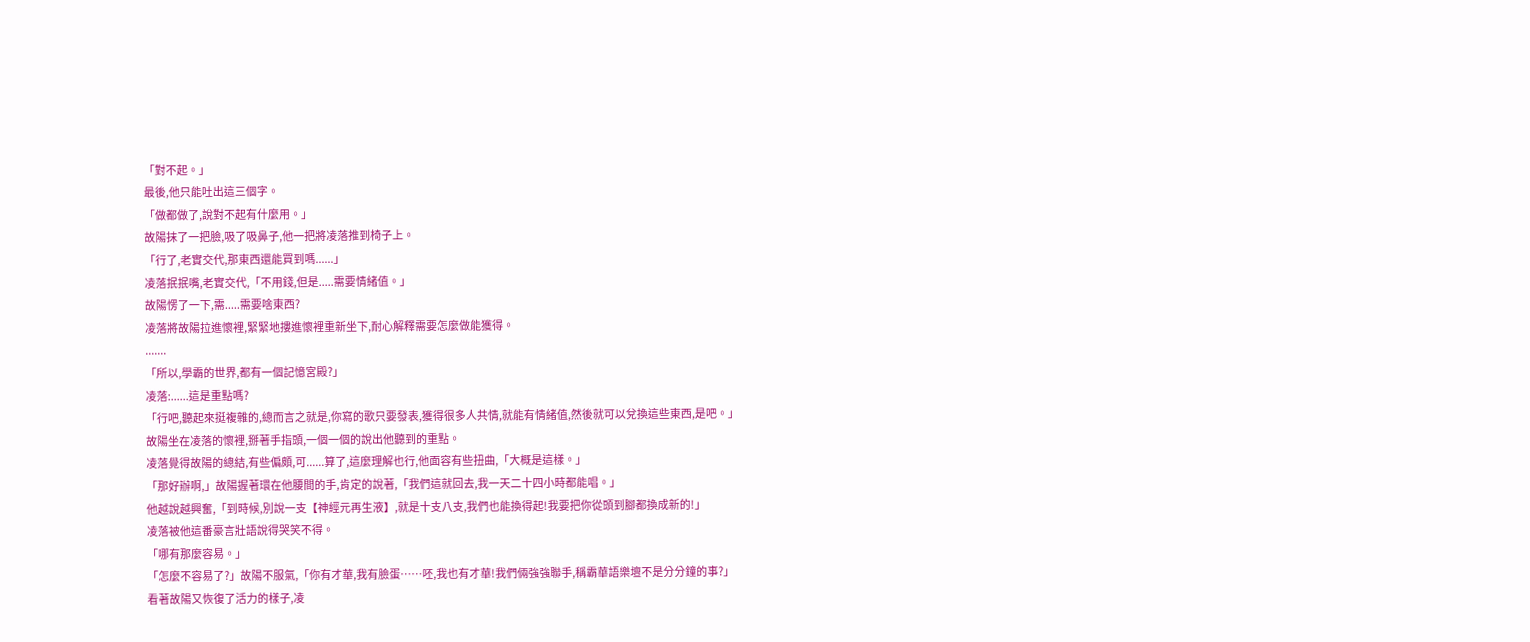「對不起。」
最後,他只能吐出這三個字。
「做都做了,說對不起有什麼用。」
故陽抹了一把臉,吸了吸鼻子,他一把將凌落推到椅子上。
「行了,老實交代,那東西還能買到嗎......」
凌落抿抿嘴,老實交代,「不用錢,但是.....需要情緒值。」
故陽愣了一下,需.....需要啥東西?
凌落將故陽拉進懷裡,緊緊地摟進懷裡重新坐下,耐心解釋需要怎麼做能獲得。
.......
「所以,學霸的世界,都有一個記憶宮殿?」
凌落:......這是重點嗎?
「行吧,聽起來挺複雜的,總而言之就是,你寫的歌只要發表,獲得很多人共情,就能有情緒值,然後就可以兌換這些東西,是吧。」
故陽坐在凌落的懷裡,掰著手指頭,一個一個的說出他聽到的重點。
凌落覺得故陽的總結,有些偏頗,可......算了,這麼理解也行,他面容有些扭曲,「大概是這樣。」
「那好辦啊,」故陽握著環在他腰間的手,肯定的說著,「我們這就回去,我一天二十四小時都能唱。」
他越說越興奮,「到時候,別說一支【神經元再生液】,就是十支八支,我們也能換得起!我要把你從頭到腳都換成新的!」
凌落被他這番豪言壯語說得哭笑不得。
「哪有那麼容易。」
「怎麼不容易了?」故陽不服氣,「你有才華,我有臉蛋……呸,我也有才華!我們倆強強聯手,稱霸華語樂壇不是分分鐘的事?」
看著故陽又恢復了活力的樣子,凌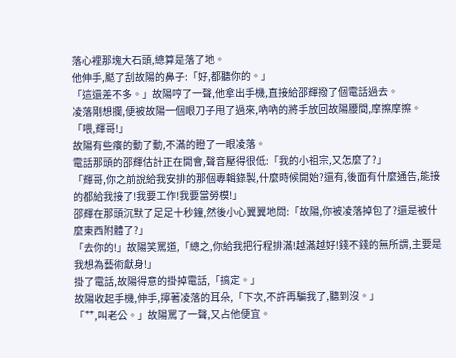落心裡那塊大石頭,總算是落了地。
他伸手,颳了刮故陽的鼻子:「好,都聽你的。」
「這還差不多。」故陽哼了一聲,他拿出手機,直接給邵輝撥了個電話過去。
凌落剛想攔,便被故陽一個眼刀子甩了過來,吶吶的將手放回故陽腰間,摩擦摩擦。
「喂,輝哥!」
故陽有些癢的動了動,不滿的瞪了一眼凌落。
電話那頭的邵輝估計正在開會,聲音壓得很低:「我的小祖宗,又怎麼了?」
「輝哥,你之前說給我安排的那個專輯錄製,什麼時候開始?還有,後面有什麼通告,能接的都給我接了!我要工作!我要當勞模!」
邵輝在那頭沉默了足足十秒鐘,然後小心翼翼地問:「故陽,你被凌落掉包了?還是被什麼東西附體了?」
「去你的!」故陽笑罵道,「總之,你給我把行程排滿!越滿越好!錢不錢的無所謂,主要是我想為藝術獻身!」
掛了電話,故陽得意的掛掉電話,「搞定。」
故陽收起手機,伸手,擰著凌落的耳朵,「下次,不許再騙我了,聽到沒。」
「艹,叫老公。」故陽罵了一聲,又占他便宜。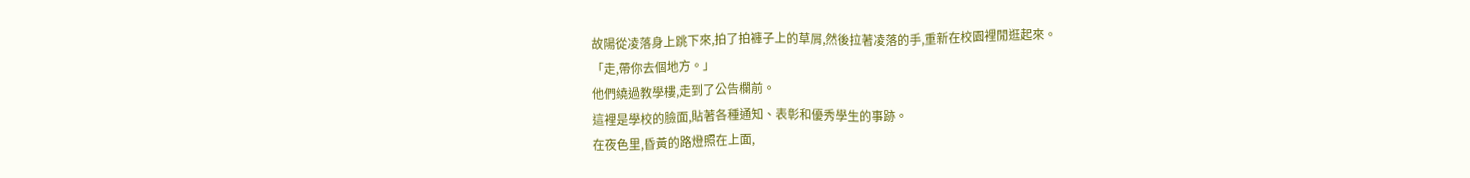故陽從凌落身上跳下來,拍了拍褲子上的草屑,然後拉著凌落的手,重新在校園裡閒逛起來。
「走,帶你去個地方。」
他們繞過教學樓,走到了公告欄前。
這裡是學校的臉面,貼著各種通知、表彰和優秀學生的事跡。
在夜色里,昏黃的路燈照在上面,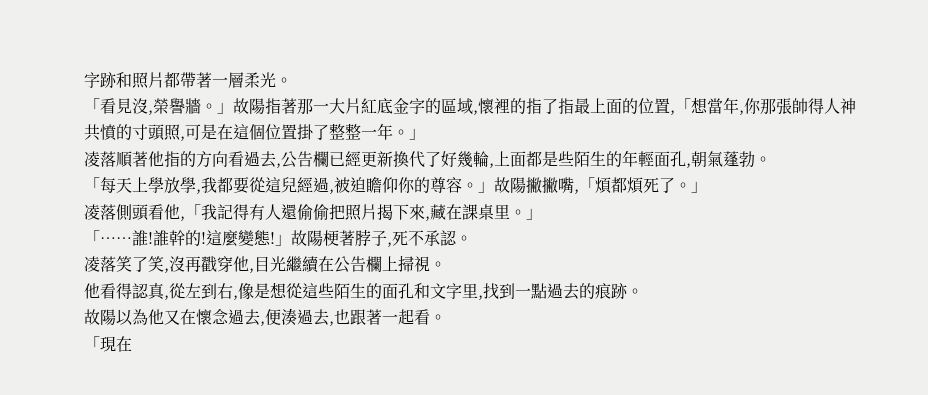字跡和照片都帶著一層柔光。
「看見沒,榮譽牆。」故陽指著那一大片紅底金字的區域,懷裡的指了指最上面的位置,「想當年,你那張帥得人神共憤的寸頭照,可是在這個位置掛了整整一年。」
凌落順著他指的方向看過去,公告欄已經更新換代了好幾輪,上面都是些陌生的年輕面孔,朝氣蓬勃。
「每天上學放學,我都要從這兒經過,被迫瞻仰你的尊容。」故陽撇撇嘴,「煩都煩死了。」
凌落側頭看他,「我記得有人還偷偷把照片揭下來,藏在課桌里。」
「……誰!誰幹的!這麼變態!」故陽梗著脖子,死不承認。
凌落笑了笑,沒再戳穿他,目光繼續在公告欄上掃視。
他看得認真,從左到右,像是想從這些陌生的面孔和文字里,找到一點過去的痕跡。
故陽以為他又在懷念過去,便湊過去,也跟著一起看。
「現在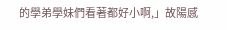的學弟學妹們看著都好小啊,」故陽感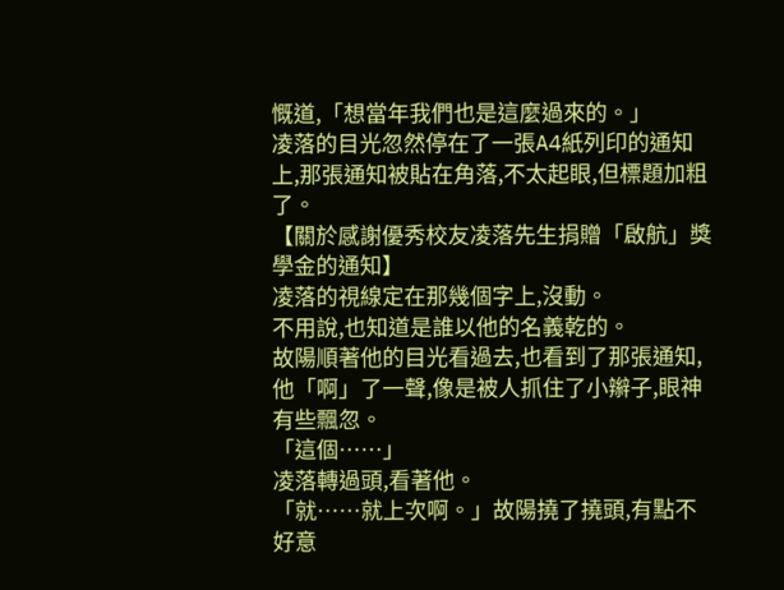慨道,「想當年我們也是這麼過來的。」
凌落的目光忽然停在了一張A4紙列印的通知上,那張通知被貼在角落,不太起眼,但標題加粗了。
【關於感謝優秀校友凌落先生捐贈「啟航」獎學金的通知】
凌落的視線定在那幾個字上,沒動。
不用說,也知道是誰以他的名義乾的。
故陽順著他的目光看過去,也看到了那張通知,他「啊」了一聲,像是被人抓住了小辮子,眼神有些飄忽。
「這個……」
凌落轉過頭,看著他。
「就……就上次啊。」故陽撓了撓頭,有點不好意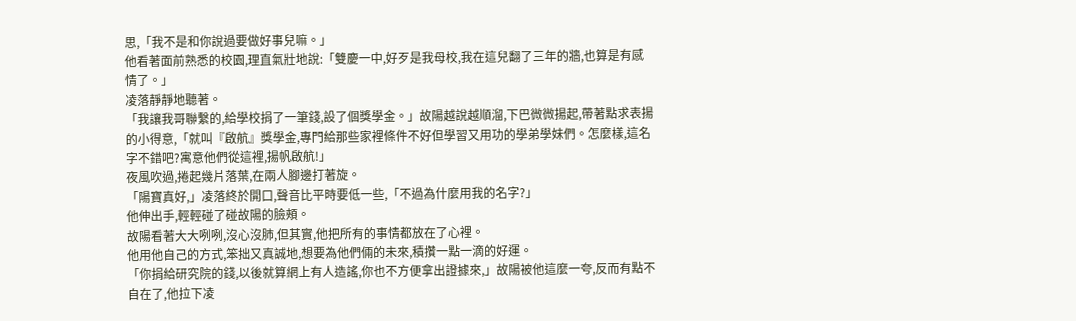思,「我不是和你說過要做好事兒嘛。」
他看著面前熟悉的校園,理直氣壯地說:「雙慶一中,好歹是我母校,我在這兒翻了三年的牆,也算是有感情了。」
凌落靜靜地聽著。
「我讓我哥聯繫的,給學校捐了一筆錢,設了個獎學金。」故陽越說越順溜,下巴微微揚起,帶著點求表揚的小得意,「就叫『啟航』獎學金,專門給那些家裡條件不好但學習又用功的學弟學妹們。怎麼樣,這名字不錯吧?寓意他們從這裡,揚帆啟航!」
夜風吹過,捲起幾片落葉,在兩人腳邊打著旋。
「陽寶真好,」凌落終於開口,聲音比平時要低一些,「不過為什麼用我的名字?」
他伸出手,輕輕碰了碰故陽的臉頰。
故陽看著大大咧咧,沒心沒肺,但其實,他把所有的事情都放在了心裡。
他用他自己的方式,笨拙又真誠地,想要為他們倆的未來,積攢一點一滴的好運。
「你捐給研究院的錢,以後就算網上有人造謠,你也不方便拿出證據來,」故陽被他這麼一夸,反而有點不自在了,他拉下凌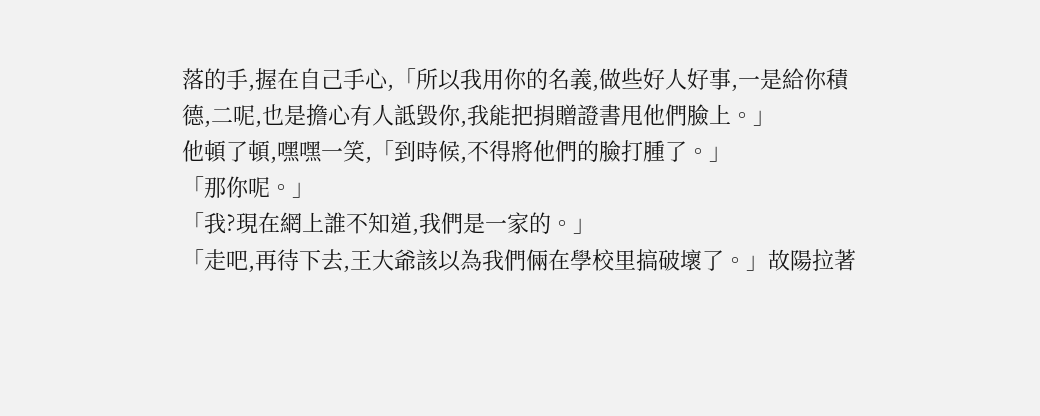落的手,握在自己手心,「所以我用你的名義,做些好人好事,一是給你積德,二呢,也是擔心有人詆毀你,我能把捐贈證書甩他們臉上。」
他頓了頓,嘿嘿一笑,「到時候,不得將他們的臉打腫了。」
「那你呢。」
「我?現在網上誰不知道,我們是一家的。」
「走吧,再待下去,王大爺該以為我們倆在學校里搞破壞了。」故陽拉著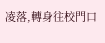凌落,轉身往校門口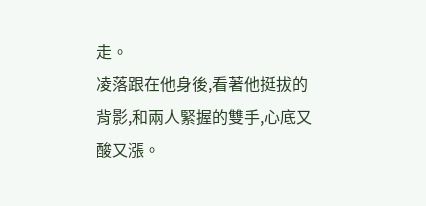走。
凌落跟在他身後,看著他挺拔的背影,和兩人緊握的雙手,心底又酸又漲。